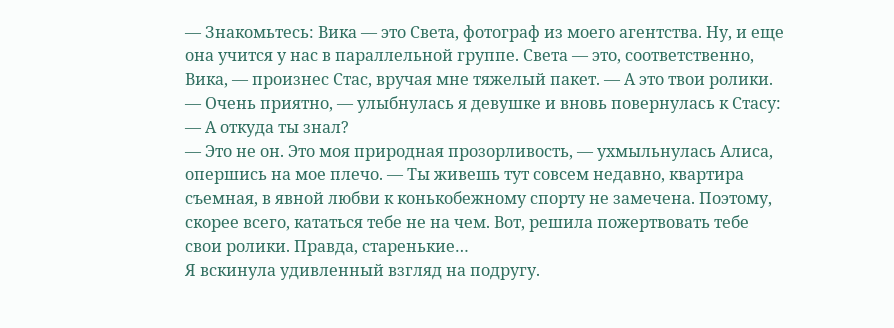— Знакомьтесь: Вика — это Света, фотограф из моего агентства. Ну, и еще она учится у нас в параллельной группе. Света — это, соответственно, Вика, — произнес Стас, вручая мне тяжелый пакет. — А это твои ролики.
— Очень приятно, — улыбнулась я девушке и вновь повернулась к Стасу: — А откуда ты знал?
— Это не он. Это моя природная прозорливость, — ухмыльнулась Алиса, опершись на мое плечо. — Ты живешь тут совсем недавно, квартира съемная, в явной любви к конькобежному спорту не замечена. Поэтому, скорее всего, кататься тебе не на чем. Вот, решила пожертвовать тебе свои ролики. Правда, старенькие…
Я вскинула удивленный взгляд на подругу.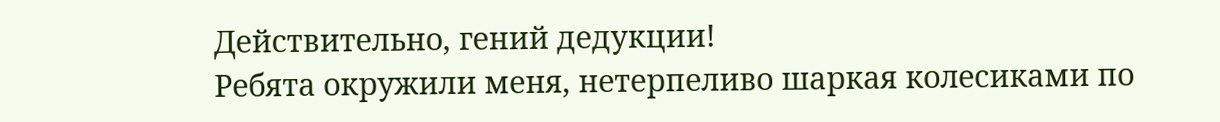Действительно, гений дедукции!
Ребята окружили меня, нетерпеливо шаркая колесиками по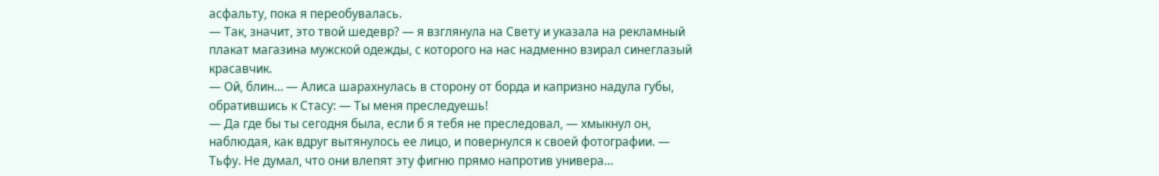асфальту, пока я переобувалась.
— Так, значит, это твой шедевр? — я взглянула на Свету и указала на рекламный плакат магазина мужской одежды, с которого на нас надменно взирал синеглазый красавчик.
— Ой, блин… — Алиса шарахнулась в сторону от борда и капризно надула губы, обратившись к Стасу: — Ты меня преследуешь!
— Да где бы ты сегодня была, если б я тебя не преследовал, — хмыкнул он, наблюдая, как вдруг вытянулось ее лицо, и повернулся к своей фотографии. — Тьфу. Не думал, что они влепят эту фигню прямо напротив универа…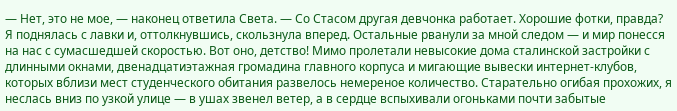— Нет, это не мое, — наконец ответила Света. — Со Стасом другая девчонка работает. Хорошие фотки, правда?
Я поднялась с лавки и, оттолкнувшись, скользнула вперед. Остальные рванули за мной следом — и мир понесся на нас с сумасшедшей скоростью. Вот оно, детство! Мимо пролетали невысокие дома сталинской застройки с длинными окнами, двенадцатиэтажная громадина главного корпуса и мигающие вывески интернет-клубов, которых вблизи мест студенческого обитания развелось немереное количество. Старательно огибая прохожих, я неслась вниз по узкой улице — в ушах звенел ветер, а в сердце вспыхивали огоньками почти забытые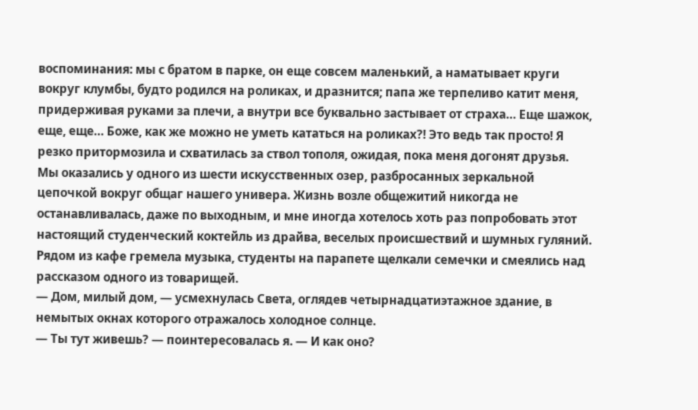воспоминания: мы с братом в парке, он еще совсем маленький, а наматывает круги вокруг клумбы, будто родился на роликах, и дразнится; папа же терпеливо катит меня, придерживая руками за плечи, а внутри все буквально застывает от страха… Еще шажок, еще, еще… Боже, как же можно не уметь кататься на роликах?! Это ведь так просто! Я резко притормозила и схватилась за ствол тополя, ожидая, пока меня догонят друзья.
Мы оказались у одного из шести искусственных озер, разбросанных зеркальной цепочкой вокруг общаг нашего универа. Жизнь возле общежитий никогда не останавливалась, даже по выходным, и мне иногда хотелось хоть раз попробовать этот настоящий студенческий коктейль из драйва, веселых происшествий и шумных гуляний. Рядом из кафе гремела музыка, студенты на парапете щелкали семечки и смеялись над рассказом одного из товарищей.
— Дом, милый дом, — усмехнулась Света, оглядев четырнадцатиэтажное здание, в немытых окнах которого отражалось холодное солнце.
— Ты тут живешь? — поинтересовалась я. — И как оно?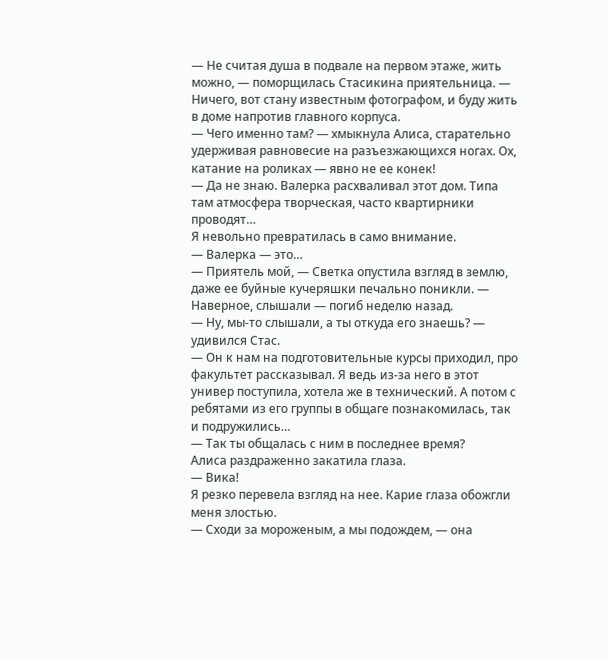— Не считая душа в подвале на первом этаже, жить можно, — поморщилась Стасикина приятельница. — Ничего, вот стану известным фотографом, и буду жить в доме напротив главного корпуса.
— Чего именно там? — хмыкнула Алиса, старательно удерживая равновесие на разъезжающихся ногах. Ох, катание на роликах — явно не ее конек!
— Да не знаю. Валерка расхваливал этот дом. Типа там атмосфера творческая, часто квартирники проводят…
Я невольно превратилась в само внимание.
— Валерка — это…
— Приятель мой, — Светка опустила взгляд в землю, даже ее буйные кучеряшки печально поникли. — Наверное, слышали — погиб неделю назад.
— Ну, мы-то слышали, а ты откуда его знаешь? — удивился Стас.
— Он к нам на подготовительные курсы приходил, про факультет рассказывал. Я ведь из-за него в этот универ поступила, хотела же в технический. А потом с ребятами из его группы в общаге познакомилась, так и подружились…
— Так ты общалась с ним в последнее время?
Алиса раздраженно закатила глаза.
— Вика!
Я резко перевела взгляд на нее. Карие глаза обожгли меня злостью.
— Сходи за мороженым, а мы подождем, — она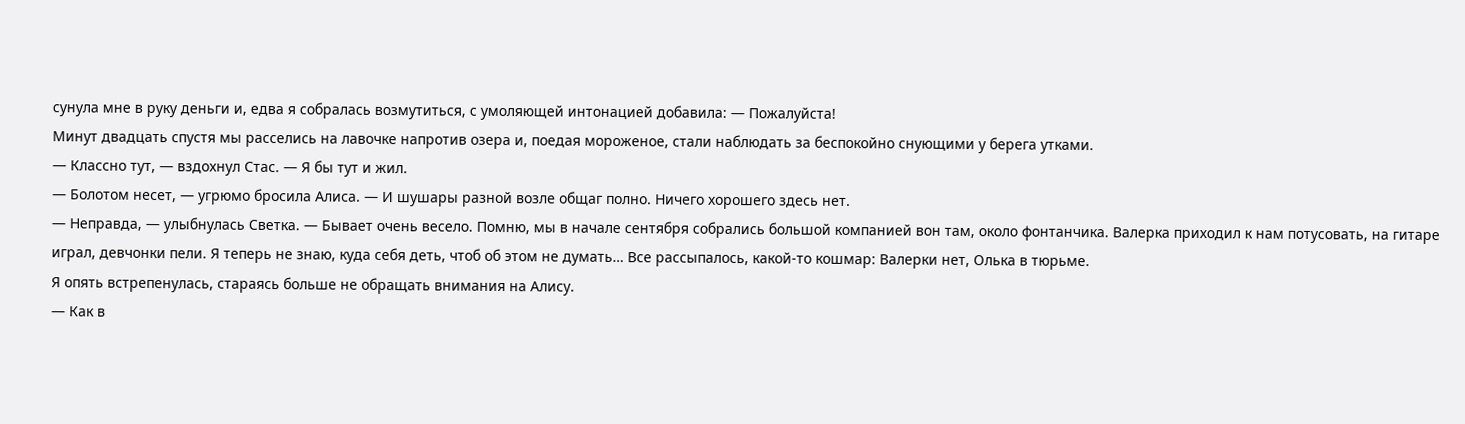сунула мне в руку деньги и, едва я собралась возмутиться, с умоляющей интонацией добавила: — Пожалуйста!
Минут двадцать спустя мы расселись на лавочке напротив озера и, поедая мороженое, стали наблюдать за беспокойно снующими у берега утками.
— Классно тут, — вздохнул Стас. — Я бы тут и жил.
— Болотом несет, — угрюмо бросила Алиса. — И шушары разной возле общаг полно. Ничего хорошего здесь нет.
— Неправда, — улыбнулась Светка. — Бывает очень весело. Помню, мы в начале сентября собрались большой компанией вон там, около фонтанчика. Валерка приходил к нам потусовать, на гитаре играл, девчонки пели. Я теперь не знаю, куда себя деть, чтоб об этом не думать… Все рассыпалось, какой-то кошмар: Валерки нет, Олька в тюрьме.
Я опять встрепенулась, стараясь больше не обращать внимания на Алису.
— Как в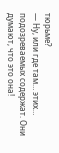тюрьме?
— Ну, или где там… этих… подозреваемых содержат. Они думают, что это она!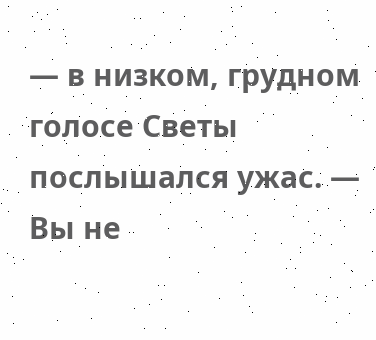— в низком, грудном голосе Светы послышался ужас. — Вы не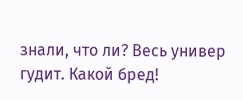знали, что ли? Весь универ гудит. Какой бред!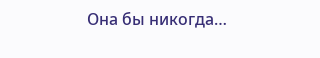Она бы никогда…